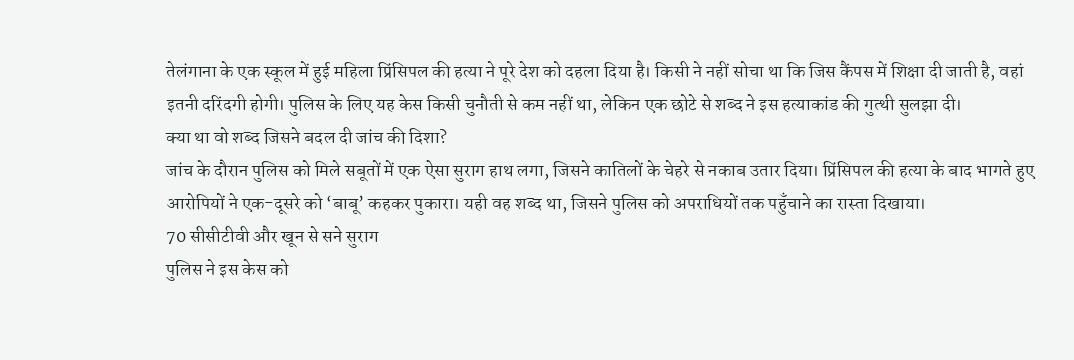तेलंगाना के एक स्कूल में हुई महिला प्रिंसिपल की हत्या ने पूरे देश को दहला दिया है। किसी ने नहीं सोचा था कि जिस कैंपस में शिक्षा दी जाती है, वहां इतनी दरिंदगी होगी। पुलिस के लिए यह केस किसी चुनौती से कम नहीं था, लेकिन एक छोटे से शब्द ने इस हत्याकांड की गुत्थी सुलझा दी।
क्या था वो शब्द जिसने बदल दी जांच की दिशा?
जांच के दौरान पुलिस को मिले सबूतों में एक ऐसा सुराग हाथ लगा, जिसने कातिलों के चेहरे से नकाब उतार दिया। प्रिंसिपल की हत्या के बाद भागते हुए आरोपियों ने एक-दूसरे को ‘बाबू’ कहकर पुकारा। यही वह शब्द था, जिसने पुलिस को अपराधियों तक पहुँचाने का रास्ता दिखाया।
70 सीसीटीवी और खून से सने सुराग
पुलिस ने इस केस को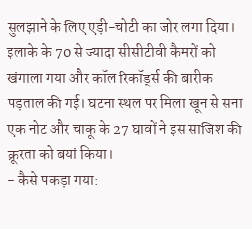सुलझाने के लिए एड़ी-चोटी का जोर लगा दिया। इलाके के 70 से ज्यादा सीसीटीवी कैमरों को खंगाला गया और कॉल रिकॉर्ड्स की बारीक पड़ताल की गई। घटना स्थल पर मिला खून से सना एक नोट और चाकू के 27 घावों ने इस साजिश की क्रूरता को बयां किया।
- कैसे पकड़ा गया: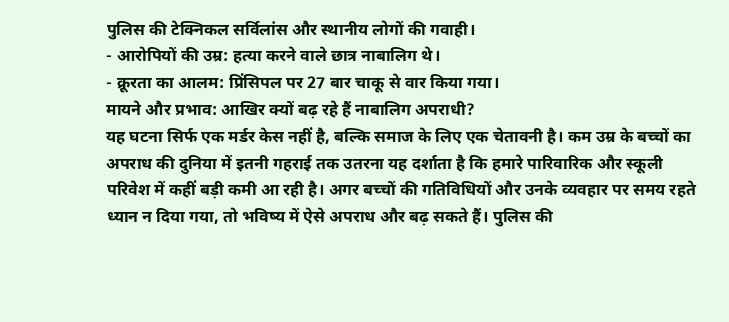पुलिस की टेक्निकल सर्विलांस और स्थानीय लोगों की गवाही।
- आरोपियों की उम्र: हत्या करने वाले छात्र नाबालिग थे।
- क्रूरता का आलम: प्रिंसिपल पर 27 बार चाकू से वार किया गया।
मायने और प्रभाव: आखिर क्यों बढ़ रहे हैं नाबालिग अपराधी?
यह घटना सिर्फ एक मर्डर केस नहीं है, बल्कि समाज के लिए एक चेतावनी है। कम उम्र के बच्चों का अपराध की दुनिया में इतनी गहराई तक उतरना यह दर्शाता है कि हमारे पारिवारिक और स्कूली परिवेश में कहीं बड़ी कमी आ रही है। अगर बच्चों की गतिविधियों और उनके व्यवहार पर समय रहते ध्यान न दिया गया, तो भविष्य में ऐसे अपराध और बढ़ सकते हैं। पुलिस की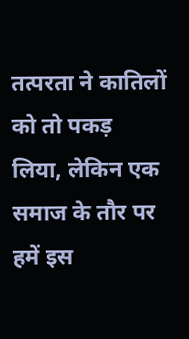तत्परता ने कातिलों को तो पकड़ लिया, लेकिन एक समाज के तौर पर हमें इस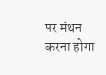पर मंथन करना होगा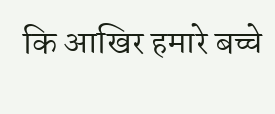कि आखिर हमारे बच्चे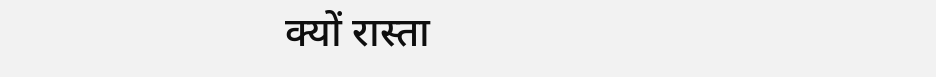क्यों रास्ता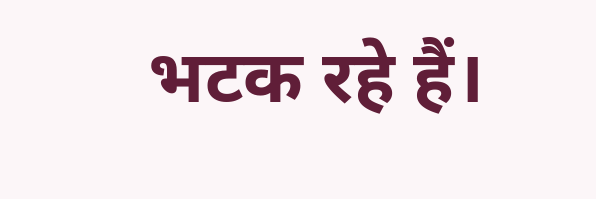भटक रहे हैं।